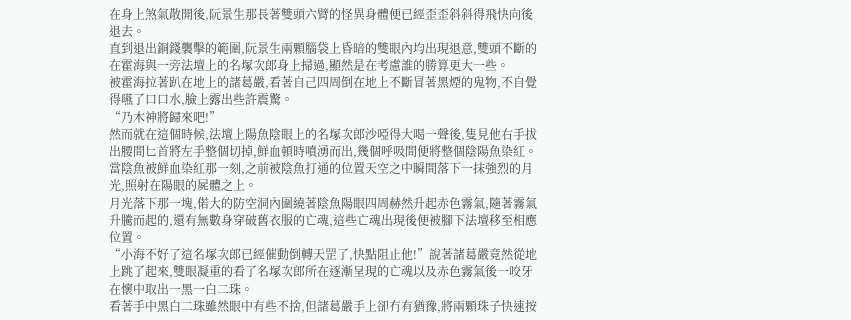在身上煞氣散開後,阮景生那長著雙頭六臂的怪異身體便已經歪歪斜斜得飛快向後退去。
直到退出銅錢襲擊的範圍,阮景生兩顆腦袋上昏暗的雙眼內均出現退意,雙頭不斷的在霍海與一旁法壇上的名塚次郎身上掃過,顯然是在考慮誰的勝算更大一些。
被霍海拉著趴在地上的諸葛嚴,看著自己四周倒在地上不斷冒著黑煙的鬼物,不自覺得嚥了口口水,臉上露出些許震驚。
“乃木神將歸來吧!”
然而就在這個時候,法壇上陽魚陰眼上的名塚次郎沙啞得大喝一聲後,隻見他右手拔出腰間匕首將左手整個切掉,鮮血頓時噴湧而出,幾個呼吸間便將整個陰陽魚染紅。
當陰魚被鮮血染紅那一刻,之前被陰魚打通的位置天空之中瞬間落下一抹強烈的月光,照射在陽眼的屍體之上。
月光落下那一塊,偌大的防空洞內圍繞著陰魚陽眼四周赫然升起赤色霧氣,隨著霧氣升騰而起的,還有無數身穿破舊衣服的亡魂,這些亡魂出現後便被腳下法壇移至相應位置。
“小海不好了這名塚次郎已經催動倒轉天罡了,快點阻止他!”說著諸葛嚴竟然從地上跳了起來,雙眼凝重的看了名塚次郎所在逐漸呈現的亡魂以及赤色霧氣後一咬牙在懷中取出一黑一白二珠。
看著手中黑白二珠雖然眼中有些不捨,但諸葛嚴手上卻冇有猶豫,將兩顆珠子快速按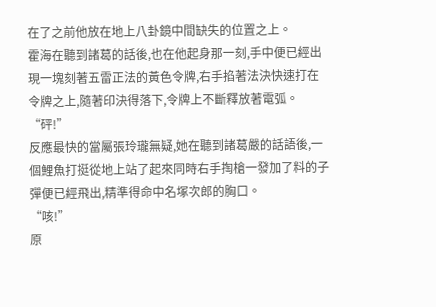在了之前他放在地上八卦鏡中間缺失的位置之上。
霍海在聽到諸葛的話後,也在他起身那一刻,手中便已經出現一塊刻著五雷正法的黃色令牌,右手掐著法決快速打在令牌之上,隨著印決得落下,令牌上不斷釋放著電弧。
“砰!”
反應最快的當屬張玲瓏無疑,她在聽到諸葛嚴的話語後,一個鯉魚打挺從地上站了起來同時右手掏槍一發加了料的子彈便已經飛出,精準得命中名塚次郎的胸口。
“咳!”
原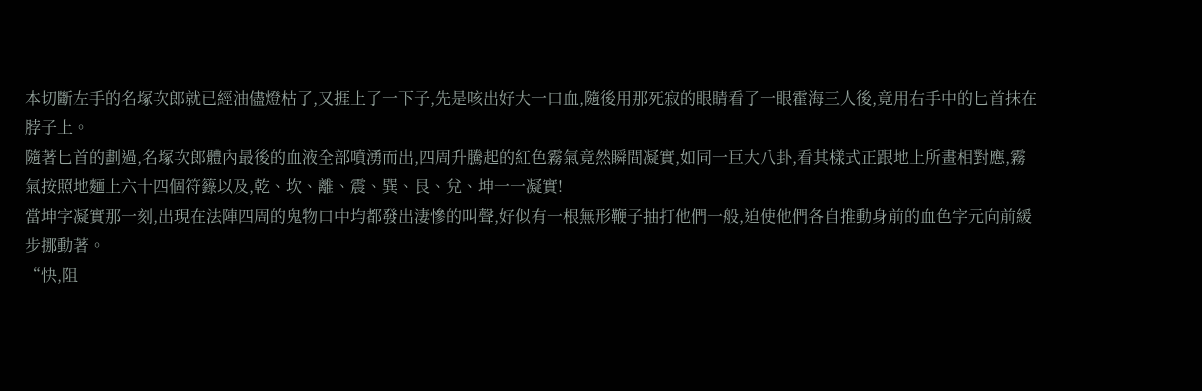本切斷左手的名塚次郎就已經油儘燈枯了,又捱上了一下子,先是咳出好大一口血,隨後用那死寂的眼睛看了一眼霍海三人後,竟用右手中的匕首抹在脖子上。
隨著匕首的劃過,名塚次郎體內最後的血液全部噴湧而出,四周升騰起的紅色霧氣竟然瞬間凝實,如同一巨大八卦,看其樣式正跟地上所畫相對應,霧氣按照地麵上六十四個符籙以及,乾、坎、離、震、巽、艮、兌、坤一一凝實!
當坤字凝實那一刻,出現在法陣四周的鬼物口中均都發出淒慘的叫聲,好似有一根無形鞭子抽打他們一般,迫使他們各自推動身前的血色字元向前緩步挪動著。
“快,阻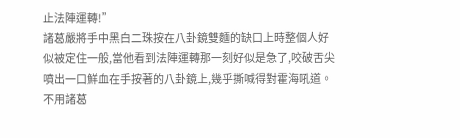止法陣運轉!”
諸葛嚴將手中黑白二珠按在八卦鏡雙麵的缺口上時整個人好似被定住一般,當他看到法陣運轉那一刻好似是急了,咬破舌尖噴出一口鮮血在手按著的八卦鏡上,幾乎撕喊得對霍海吼道。
不用諸葛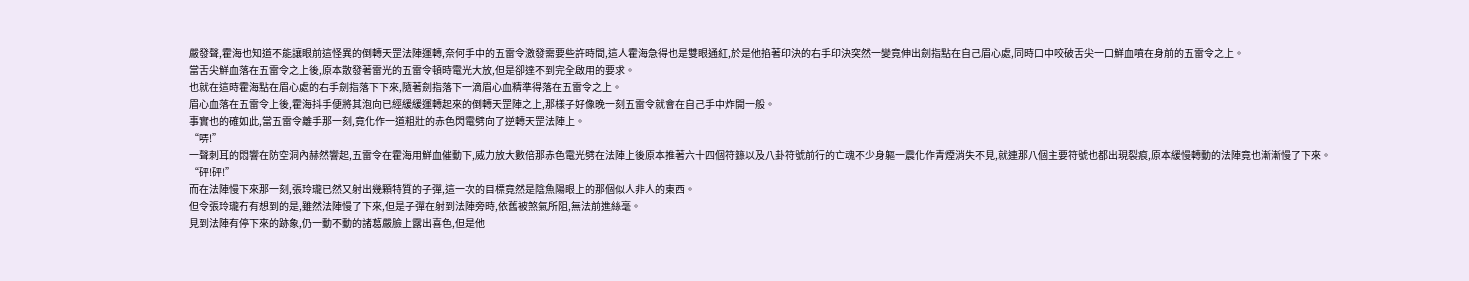嚴發聲,霍海也知道不能讓眼前這怪異的倒轉天罡法陣運轉,奈何手中的五雷令激發需要些許時間,這人霍海急得也是雙眼通紅,於是他掐著印決的右手印決突然一變竟伸出劍指點在自己眉心處,同時口中咬破舌尖一口鮮血噴在身前的五雷令之上。
當舌尖鮮血落在五雷令之上後,原本散發著雷光的五雷令頓時電光大放,但是卻達不到完全啟用的要求。
也就在這時霍海點在眉心處的右手劍指落下下來,隨著劍指落下一滴眉心血精準得落在五雷令之上。
眉心血落在五雷令上後,霍海抖手便將其泡向已經緩緩運轉起來的倒轉天罡陣之上,那樣子好像晚一刻五雷令就會在自己手中炸開一般。
事實也的確如此,當五雷令離手那一刻,竟化作一道粗壯的赤色閃電劈向了逆轉天罡法陣上。
“哢!”
一聲刺耳的悶響在防空洞內赫然響起,五雷令在霍海用鮮血催動下,威力放大數倍那赤色電光劈在法陣上後原本推著六十四個符籙以及八卦符號前行的亡魂不少身軀一震化作青煙消失不見,就連那八個主要符號也都出現裂痕,原本緩慢轉動的法陣竟也漸漸慢了下來。
“砰!砰!”
而在法陣慢下來那一刻,張玲瓏已然又射出幾顆特質的子彈,這一次的目標竟然是陰魚陽眼上的那個似人非人的東西。
但令張玲瓏冇有想到的是,雖然法陣慢了下來,但是子彈在射到法陣旁時,依舊被煞氣所阻,無法前進絲毫。
見到法陣有停下來的跡象,仍一動不動的諸葛嚴臉上露出喜色,但是他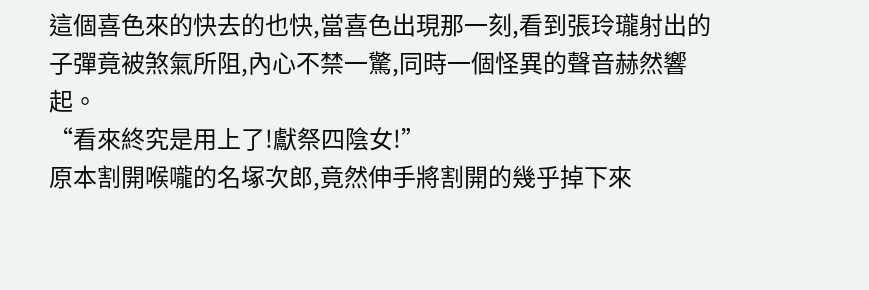這個喜色來的快去的也快,當喜色出現那一刻,看到張玲瓏射出的子彈竟被煞氣所阻,內心不禁一驚,同時一個怪異的聲音赫然響起。
“看來終究是用上了!獻祭四陰女!”
原本割開喉嚨的名塚次郎,竟然伸手將割開的幾乎掉下來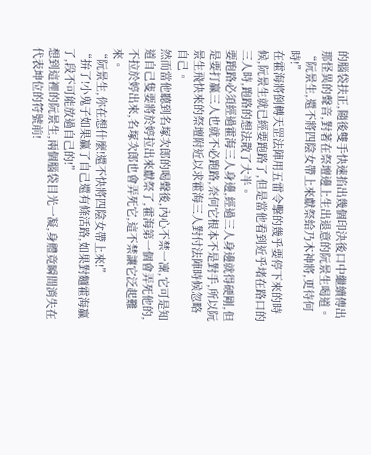的腦袋扶正,隨後雙手快速掐出幾個印決後口中繼續傳出那怪異的聲音,對著在祭壇邊上生出退意的阮景生喝道。
“阮景生,還不將四陰女帶上來獻祭給乃木神將,更待何時!”
在霍海將倒轉天罡法陣用五雷令擊的幾乎要停下來的時候,阮景生就已經要跑路了,但是當他看到近乎堵在路口的三人時,跑路的想法散了大半。
要跑路必須經過霍海三人身邊,經過三人身邊就得硬剛,但是要打贏三人也就不必跑路,奈何它根本不是對手,所以阮景生飛快來的祭壇附近以求霍海三人對付法陣時候忽略自己。
然而當他聽到名塚次郎的喝聲後,內心不禁一凜,它可是知道自己隻要將於婷拉出來獻祭了,霍海第一個會弄死他的,不拉於婷出來,名塚次郎也會弄死它,這不禁讓它泛起難來。
“阮景生,你在想什麼!還不快將四陰女帶上來!”
“拚了!小鬼子如果贏了自己還有條活路,如果對麵霍海贏了,段不可能放過自己的!”
想到這裡的阮景生,兩個腦袋目光一凝,身體竟瞬間消失在代表坤位的符號前!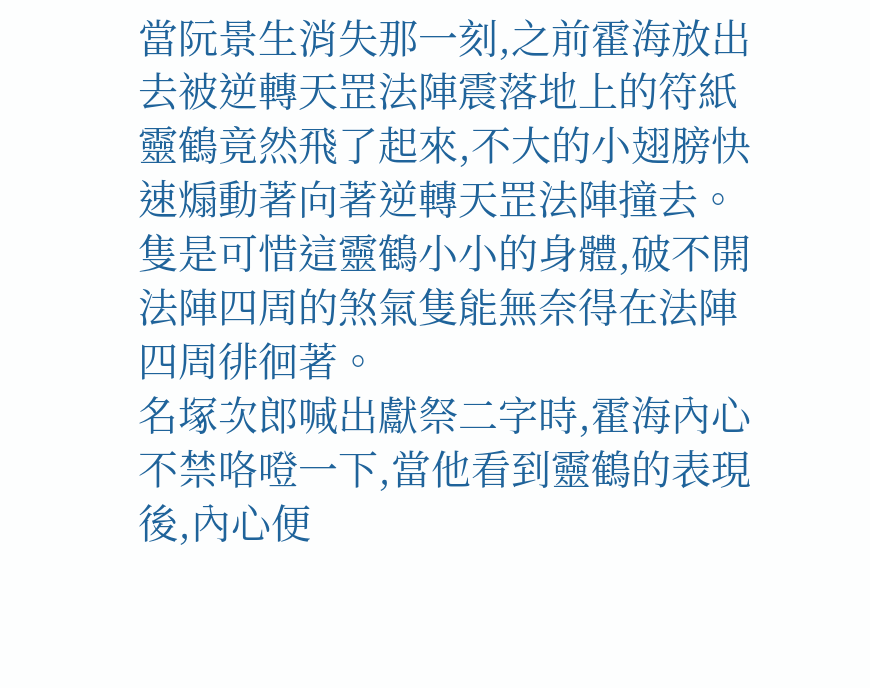當阮景生消失那一刻,之前霍海放出去被逆轉天罡法陣震落地上的符紙靈鶴竟然飛了起來,不大的小翅膀快速煽動著向著逆轉天罡法陣撞去。
隻是可惜這靈鶴小小的身體,破不開法陣四周的煞氣隻能無奈得在法陣四周徘徊著。
名塚次郎喊出獻祭二字時,霍海內心不禁咯噔一下,當他看到靈鶴的表現後,內心便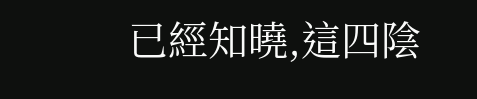已經知曉,這四陰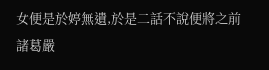女便是於婷無遺,於是二話不說便將之前諸葛嚴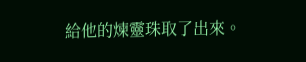給他的煉靈珠取了出來。